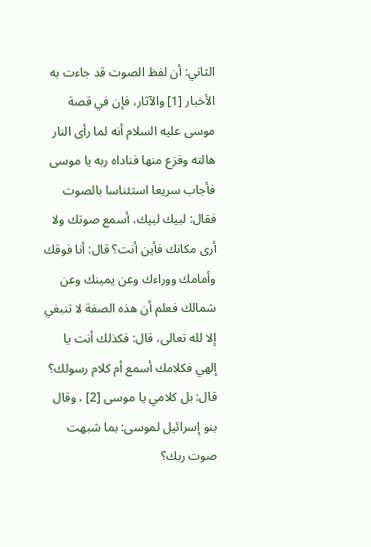الثاني: أن لفظ الصوت قد جاءت به الأخبار [1] والآثار، فإن في قصة موسى عليه السلام أنه لما رأى النار هالته وفزع منها فناداه ربه يا موسى فأجاب سريعا استئناسا بالصوت فقال: لبيك لبيك، أسمع صوتك ولا أرى مكانك فأين أنت؟ قال: أنا فوقك وأمامك ووراءك وعن يمينك وعن شمالك فعلم أن هذه الصفة لا تنبغي إلا لله تعالى، قال: فكذلك أنت يا إلهي فكلامك أسمع أم كلام رسولك؟ قال: بل كلامي يا موسى [2] ، وقال بنو إسرائيل لموسى: بما شبهت صوت ربك؟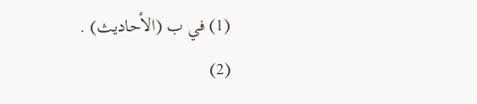(1) في ب (الأحاديث) .
(2)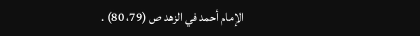الإمام أحمد في الزهد ص (79، 80) .